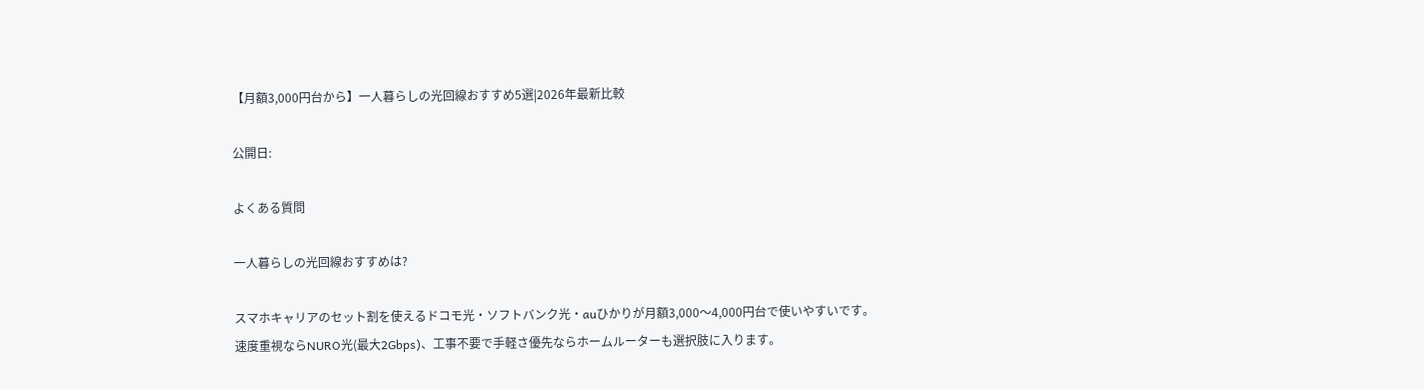【月額3,000円台から】一人暮らしの光回線おすすめ5選|2026年最新比較

公開日:

よくある質問

一人暮らしの光回線おすすめは?

スマホキャリアのセット割を使えるドコモ光・ソフトバンク光・auひかりが月額3,000〜4,000円台で使いやすいです。速度重視ならNURO光(最大2Gbps)、工事不要で手軽さ優先ならホームルーターも選択肢に入ります。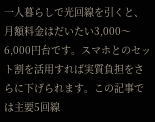一人暮らしで光回線を引くと、月額料金はだいたい3,000〜6,000円台です。スマホとのセット割を活用すれば実質負担をさらに下げられます。この記事では主要5回線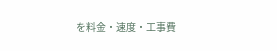を料金・速度・工事費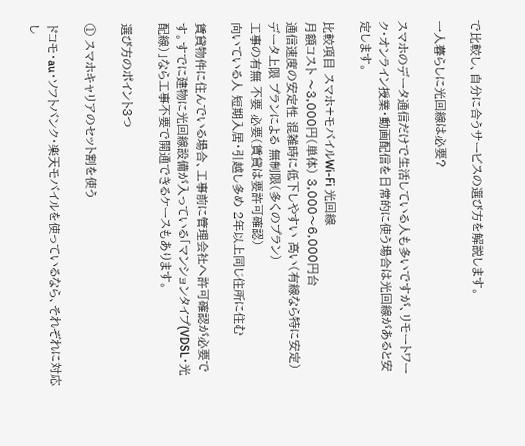で比較し、自分に合うサービスの選び方を解説します。

一人暮らしに光回線は必要?

スマホのデータ通信だけで生活している人も多いですが、リモートワーク・オンライン授業・動画配信を日常的に使う場合は光回線があると安定します。

比較項目 スマホ+モバイルWi-Fi 光回線
月額コスト 〜3,000円(単体) 3,000〜6,000円台
通信速度の安定性 混雑時に低下しやすい 高い(有線なら特に安定)
データ上限 プランによる 無制限(多くのプラン)
工事の有無 不要 必要(賃貸は要許可確認)
向いている人 短期入居・引越し多め 2年以上同じ住所に住む

賃貸物件に住んでいる場合、工事前に管理会社へ許可確認が必要です。すでに建物に光回線設備が入っている「マンションタイプ(VDSL・光配線)」なら工事不要で開通できるケースもあります。

選び方のポイント3つ

① スマホキャリアのセット割を使う

ドコモ・au・ソフトバンク・楽天モバイルを使っているなら、それぞれに対応し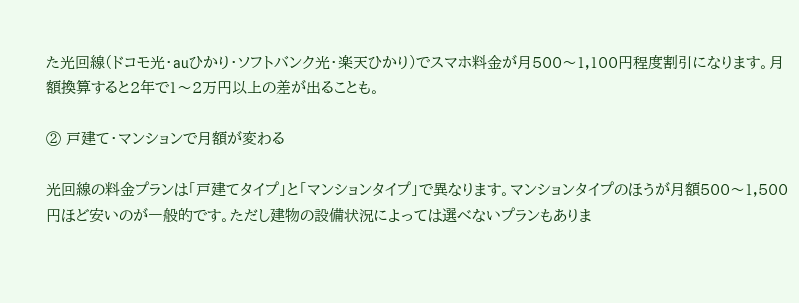た光回線(ドコモ光・auひかり・ソフトバンク光・楽天ひかり)でスマホ料金が月500〜1,100円程度割引になります。月額換算すると2年で1〜2万円以上の差が出ることも。

② 戸建て・マンションで月額が変わる

光回線の料金プランは「戸建てタイプ」と「マンションタイプ」で異なります。マンションタイプのほうが月額500〜1,500円ほど安いのが一般的です。ただし建物の設備状況によっては選べないプランもありま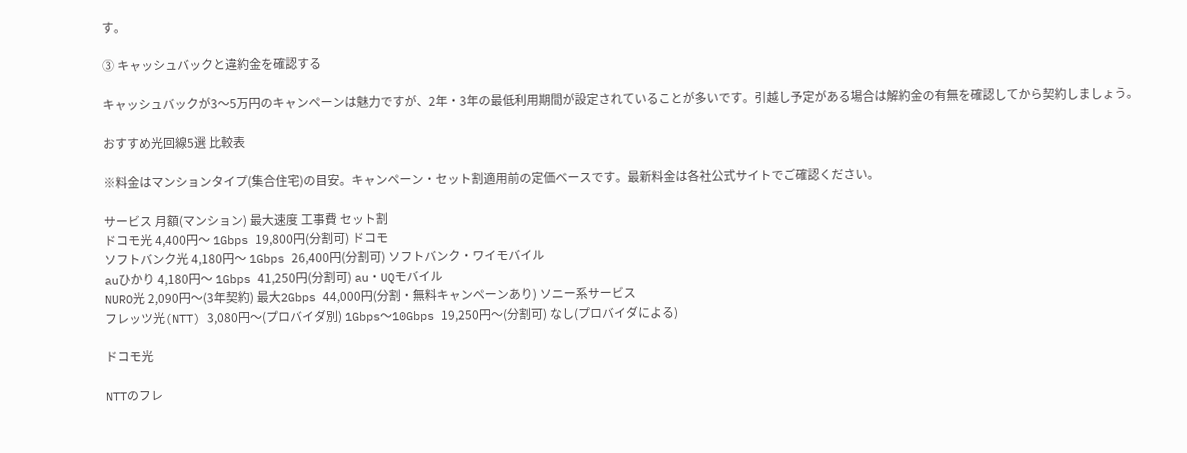す。

③ キャッシュバックと違約金を確認する

キャッシュバックが3〜5万円のキャンペーンは魅力ですが、2年・3年の最低利用期間が設定されていることが多いです。引越し予定がある場合は解約金の有無を確認してから契約しましょう。

おすすめ光回線5選 比較表

※料金はマンションタイプ(集合住宅)の目安。キャンペーン・セット割適用前の定価ベースです。最新料金は各社公式サイトでご確認ください。

サービス 月額(マンション) 最大速度 工事費 セット割
ドコモ光 4,400円〜 1Gbps 19,800円(分割可) ドコモ
ソフトバンク光 4,180円〜 1Gbps 26,400円(分割可) ソフトバンク・ワイモバイル
auひかり 4,180円〜 1Gbps 41,250円(分割可) au・UQモバイル
NURO光 2,090円〜(3年契約) 最大2Gbps 44,000円(分割・無料キャンペーンあり) ソニー系サービス
フレッツ光(NTT) 3,080円〜(プロバイダ別) 1Gbps〜10Gbps 19,250円〜(分割可) なし(プロバイダによる)

ドコモ光

NTTのフレ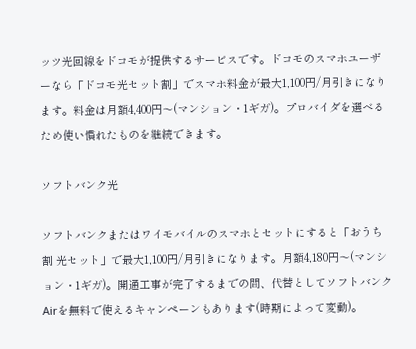ッツ光回線をドコモが提供するサービスです。ドコモのスマホユーザーなら「ドコモ光セット割」でスマホ料金が最大1,100円/月引きになります。料金は月額4,400円〜(マンション・1ギガ)。プロバイダを選べるため使い慣れたものを継続できます。

ソフトバンク光

ソフトバンクまたはワイモバイルのスマホとセットにすると「おうち割 光セット」で最大1,100円/月引きになります。月額4,180円〜(マンション・1ギガ)。開通工事が完了するまでの間、代替としてソフトバンクAirを無料で使えるキャンペーンもあります(時期によって変動)。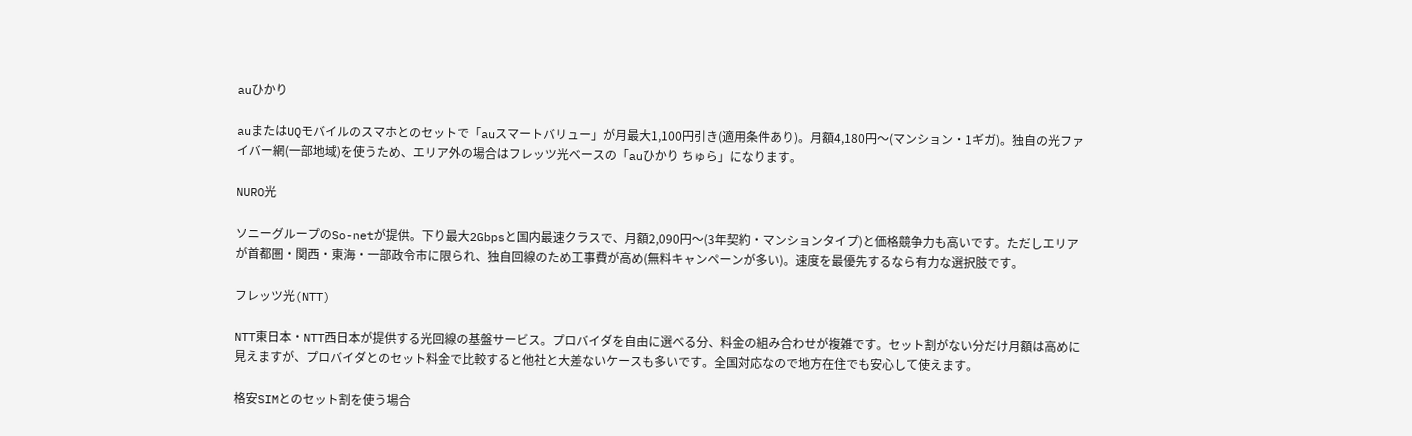auひかり

auまたはUQモバイルのスマホとのセットで「auスマートバリュー」が月最大1,100円引き(適用条件あり)。月額4,180円〜(マンション・1ギガ)。独自の光ファイバー網(一部地域)を使うため、エリア外の場合はフレッツ光ベースの「auひかり ちゅら」になります。

NURO光

ソニーグループのSo-netが提供。下り最大2Gbpsと国内最速クラスで、月額2,090円〜(3年契約・マンションタイプ)と価格競争力も高いです。ただしエリアが首都圏・関西・東海・一部政令市に限られ、独自回線のため工事費が高め(無料キャンペーンが多い)。速度を最優先するなら有力な選択肢です。

フレッツ光(NTT)

NTT東日本・NTT西日本が提供する光回線の基盤サービス。プロバイダを自由に選べる分、料金の組み合わせが複雑です。セット割がない分だけ月額は高めに見えますが、プロバイダとのセット料金で比較すると他社と大差ないケースも多いです。全国対応なので地方在住でも安心して使えます。

格安SIMとのセット割を使う場合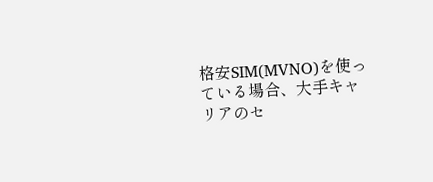格安SIM(MVNO)を使っている場合、大手キャリアのセ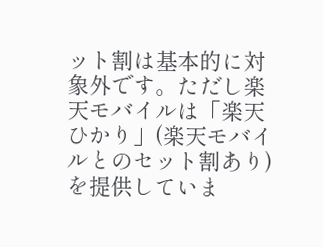ット割は基本的に対象外です。ただし楽天モバイルは「楽天ひかり」(楽天モバイルとのセット割あり)を提供していま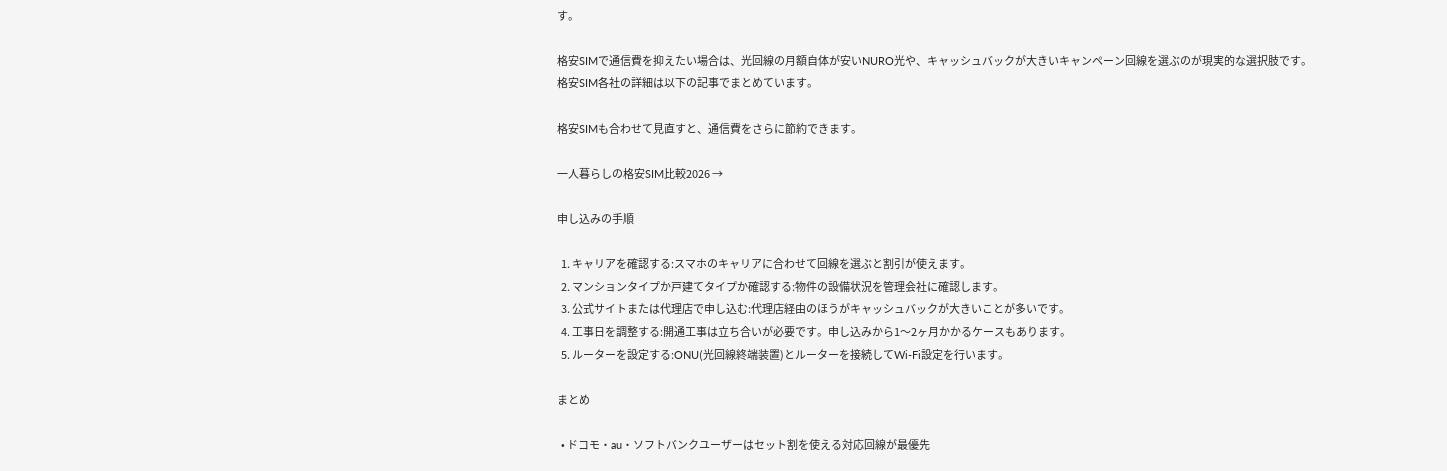す。

格安SIMで通信費を抑えたい場合は、光回線の月額自体が安いNURO光や、キャッシュバックが大きいキャンペーン回線を選ぶのが現実的な選択肢です。格安SIM各社の詳細は以下の記事でまとめています。

格安SIMも合わせて見直すと、通信費をさらに節約できます。

一人暮らしの格安SIM比較2026 →

申し込みの手順

  1. キャリアを確認する:スマホのキャリアに合わせて回線を選ぶと割引が使えます。
  2. マンションタイプか戸建てタイプか確認する:物件の設備状況を管理会社に確認します。
  3. 公式サイトまたは代理店で申し込む:代理店経由のほうがキャッシュバックが大きいことが多いです。
  4. 工事日を調整する:開通工事は立ち合いが必要です。申し込みから1〜2ヶ月かかるケースもあります。
  5. ルーターを設定する:ONU(光回線終端装置)とルーターを接続してWi-Fi設定を行います。

まとめ

  • ドコモ・au・ソフトバンクユーザーはセット割を使える対応回線が最優先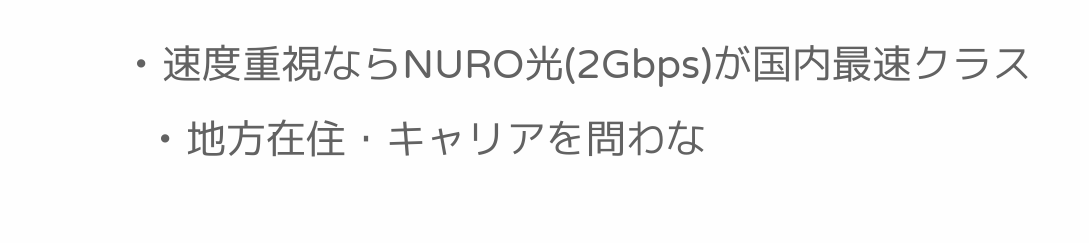• 速度重視ならNURO光(2Gbps)が国内最速クラス
  • 地方在住・キャリアを問わな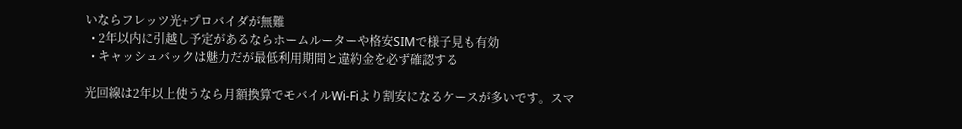いならフレッツ光+プロバイダが無難
  • 2年以内に引越し予定があるならホームルーターや格安SIMで様子見も有効
  • キャッシュバックは魅力だが最低利用期間と違約金を必ず確認する

光回線は2年以上使うなら月額換算でモバイルWi-Fiより割安になるケースが多いです。スマ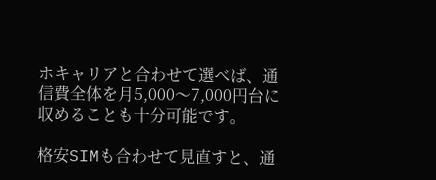ホキャリアと合わせて選べば、通信費全体を月5,000〜7,000円台に収めることも十分可能です。

格安SIMも合わせて見直すと、通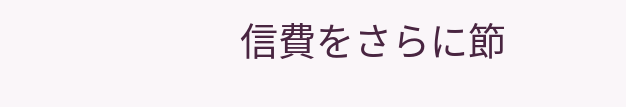信費をさらに節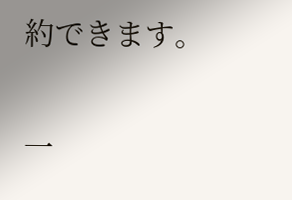約できます。

一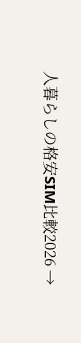人暮らしの格安SIM比較2026 →